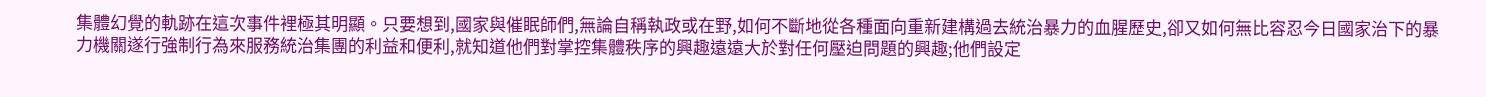集體幻覺的軌跡在這次事件裡極其明顯。只要想到,國家與催眠師們,無論自稱執政或在野,如何不斷地從各種面向重新建構過去統治暴力的血腥歷史,卻又如何無比容忍今日國家治下的暴力機關遂行強制行為來服務統治集團的利益和便利,就知道他們對掌控集體秩序的興趣遠遠大於對任何壓迫問題的興趣;他們設定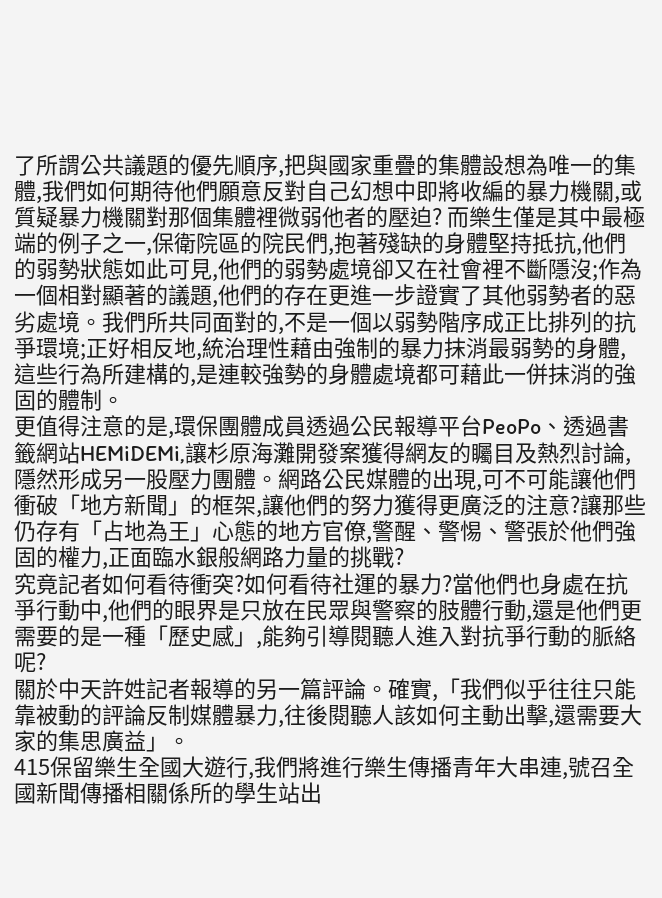了所謂公共議題的優先順序,把與國家重疊的集體設想為唯一的集體,我們如何期待他們願意反對自己幻想中即將收編的暴力機關,或質疑暴力機關對那個集體裡微弱他者的壓迫? 而樂生僅是其中最極端的例子之一,保衛院區的院民們,抱著殘缺的身體堅持抵抗,他們的弱勢狀態如此可見,他們的弱勢處境卻又在社會裡不斷隱沒;作為一個相對顯著的議題,他們的存在更進一步證實了其他弱勢者的惡劣處境。我們所共同面對的,不是一個以弱勢階序成正比排列的抗爭環境;正好相反地,統治理性藉由強制的暴力抹消最弱勢的身體,這些行為所建構的,是連較強勢的身體處境都可藉此一併抹消的強固的體制。
更值得注意的是,環保團體成員透過公民報導平台PeoPo、透過書籤網站HEMiDEMi,讓杉原海灘開發案獲得網友的矚目及熱烈討論,隱然形成另一股壓力團體。網路公民媒體的出現,可不可能讓他們衝破「地方新聞」的框架,讓他們的努力獲得更廣泛的注意?讓那些仍存有「占地為王」心態的地方官僚,警醒、警惕、警張於他們強固的權力,正面臨水銀般網路力量的挑戰?
究竟記者如何看待衝突?如何看待社運的暴力?當他們也身處在抗爭行動中,他們的眼界是只放在民眾與警察的肢體行動,還是他們更需要的是一種「歷史感」,能夠引導閱聽人進入對抗爭行動的脈絡呢?
關於中天許姓記者報導的另一篇評論。確實,「我們似乎往往只能靠被動的評論反制媒體暴力,往後閱聽人該如何主動出擊,還需要大家的集思廣益」。
415保留樂生全國大遊行,我們將進行樂生傳播青年大串連,號召全國新聞傳播相關係所的學生站出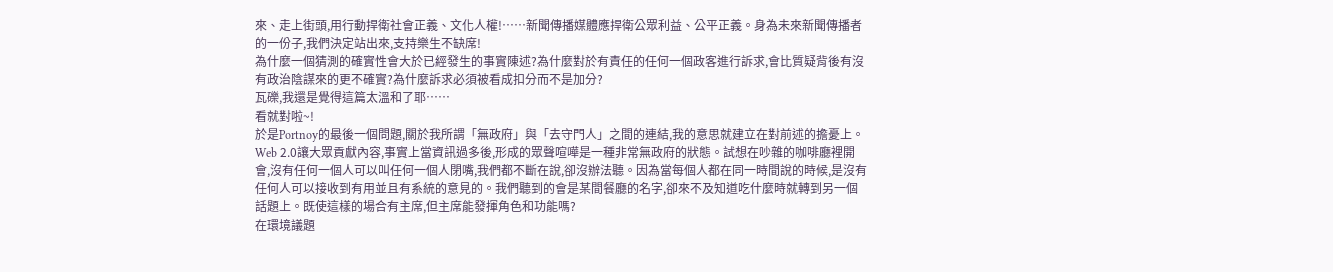來、走上街頭,用行動捍衛社會正義、文化人權!……新聞傳播媒體應捍衛公眾利益、公平正義。身為未來新聞傳播者的一份子,我們決定站出來,支持樂生不缺席!
為什麼一個猜測的確實性會大於已經發生的事實陳述?為什麼對於有責任的任何一個政客進行訴求,會比質疑背後有沒有政治陰謀來的更不確實?為什麼訴求必須被看成扣分而不是加分?
瓦礫,我還是覺得這篇太溫和了耶……
看就對啦~!
於是Portnoy的最後一個問題,關於我所謂「無政府」與「去守門人」之間的連結,我的意思就建立在對前述的擔憂上。Web 2.0讓大眾貢獻內容,事實上當資訊過多後,形成的眾聲喧嘩是一種非常無政府的狀態。試想在吵雜的咖啡廳裡開會,沒有任何一個人可以叫任何一個人閉嘴,我們都不斷在說,卻沒辦法聽。因為當每個人都在同一時間說的時候,是沒有任何人可以接收到有用並且有系統的意見的。我們聽到的會是某間餐廳的名字,卻來不及知道吃什麼時就轉到另一個話題上。既使這樣的場合有主席,但主席能發揮角色和功能嗎?
在環境議題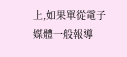上,如果單從電子媒體一般報導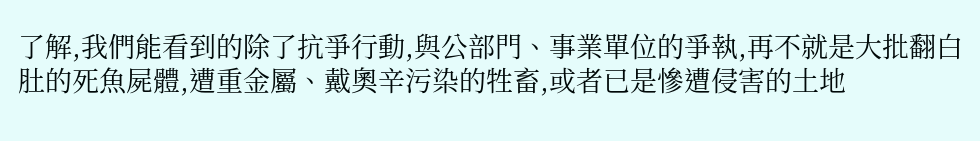了解,我們能看到的除了抗爭行動,與公部門、事業單位的爭執,再不就是大批翻白肚的死魚屍體,遭重金屬、戴奧辛污染的牲畜,或者已是慘遭侵害的土地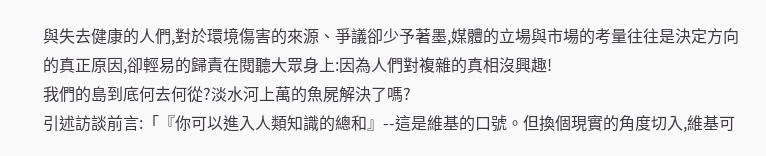與失去健康的人們,對於環境傷害的來源、爭議卻少予著墨,媒體的立場與市場的考量往往是決定方向的真正原因,卻輕易的歸責在閱聽大眾身上:因為人們對複雜的真相沒興趣!
我們的島到底何去何從?淡水河上萬的魚屍解決了嗎?
引述訪談前言:「『你可以進入人類知識的總和』--這是維基的口號。但換個現實的角度切入,維基可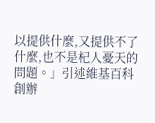以提供什麼,又提供不了什麼,也不是杞人憂天的問題。」引述維基百科創辦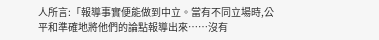人所言:「報導事實便能做到中立。當有不同立場時,公平和準確地將他們的論點報導出來……沒有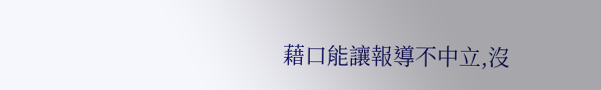藉口能讓報導不中立,沒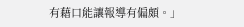有藉口能讓報導有偏頗。」